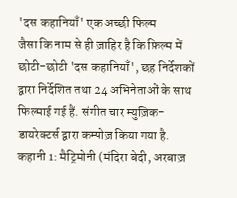'दस कहानियाँ' एक अच्छी फिल्म
जैसा कि नाम से ही ज़ाहिर है कि फ़िल्म में छोटी-छोटी 'दस कहानियाँ', छह निर्देशकों द्वारा निर्देशित तथा 24 अभिनेताओं के साथ फिल्माई गई हैं. संगीत चार म्युज़िक-डायरेक्टर्स द्वारा कम्पोज़ किया गया है.
कहानी 1: मैट्रिमोनी (मंदिरा बेदी, अरबाज़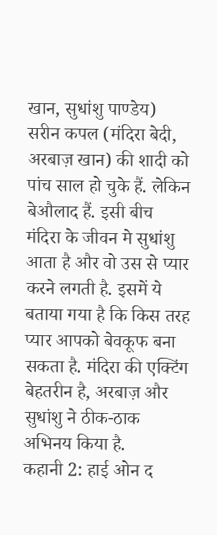खान, सुधांशु पाण्डेय)
सरीन कपल (मंदिरा बेदी, अरबाज़ खान) की शादी को पांच साल हो चुके हैं. लेकिन बेऔलाद हैं. इसी बीच मंदिरा के जीवन मे सुधांशु आता है और वो उस से प्यार करने लगती है. इसमें ये बताया गया है कि किस तरह प्यार आपको बेवकूफ बना सकता है. मंदिरा की एक्टिंग बेहतरीन है, अरबाज़ और सुधांशु ने ठीक-ठाक अभिनय किया है.
कहानी 2: हाई ओन द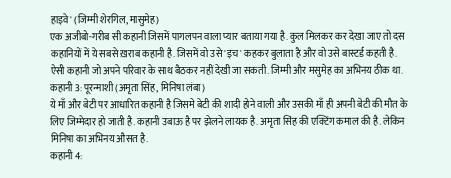हाइवे' (जिम्मी शेरगिल, मासुमेह)
एक अजीबो-गरीब सी कहानी जिसमें पागलपन वाला प्यार बताया गया है. कुल मिलकर कर देखा जाए तो दस कहानियों में ये सबसे ख़राब कहानी है. जिसमें वो उसे 'इच' कहकर बुलाता है और वो उसे बास्टर्ड कहती है. ऐसी कहानी जो अपने परिवार के साथ बैठकर नहीं देखी जा सकती. जिम्मी और मसुमेह का अभिनय ठीक था.
कहानी 3: पूरन्माशी (अमृता सिंह, मिनिषा लंबा)
ये माँ और बेटी पर आधारित कहानी है जिसमे बेटी की शादी होने वाली और उसकी माँ ही अपनी बेटी की मौत के लिए जिम्मेदार हो जाती है. कहानी उबाऊ है पर झेलने लायक है. अमृता सिंह की एक्टिंग कमाल की है. लेकिन मिनिषा का अभिनय औसत है.
कहानी 4: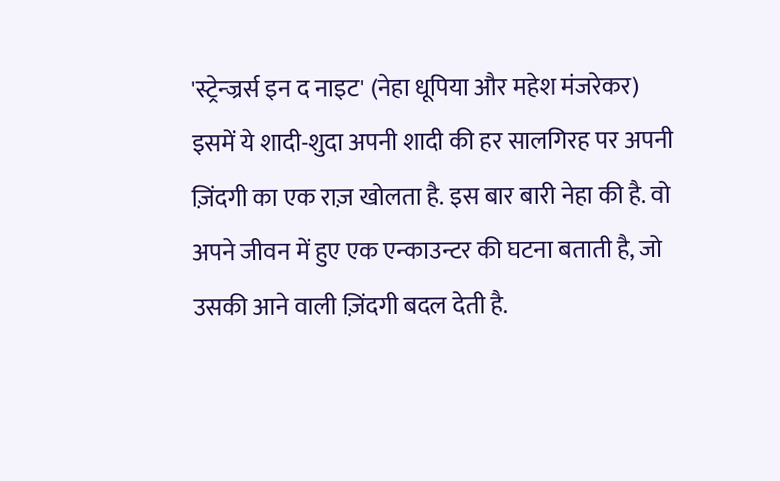'स्ट्रेन्ज्रर्स इन द नाइट' (नेहा धूपिया और महेश मंजरेकर)
इसमें ये शादी-शुदा अपनी शादी की हर सालगिरह पर अपनी ज़िंदगी का एक राज़ खोलता है. इस बार बारी नेहा की है. वो अपने जीवन में हुए एक एन्काउन्टर की घटना बताती है, जो उसकी आने वाली ज़िंदगी बदल देती है.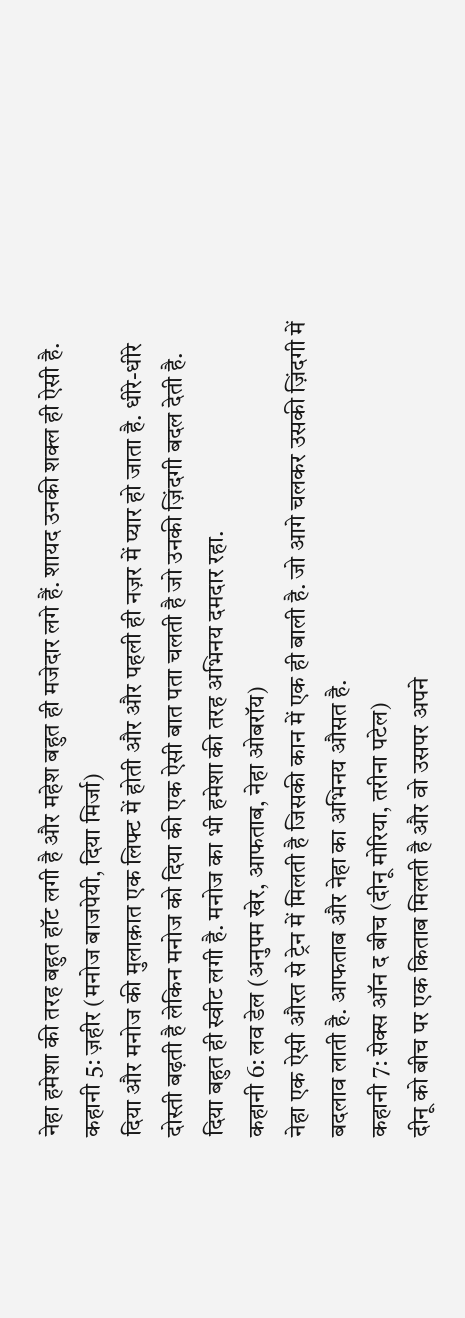नेहा हमेशा की तरह बहुत हॉट लगी है और महेश बहुत ही मजेदार लगे हैं. शायद उनकी शक्ल ही ऐसी है.
कहानी 5: ज़हीर (मनोज बाजपेयी, दिया मिर्जा)
दिया और मनोज की मुलाक़ात एक लिफ्ट में होती और और पहली ही नज़र में प्यार हो जाता है. धीरे-धीरे दोस्ती बढ़ती है लेकिन मनोज को दिया की एक ऐसी बात पता चलती है जो उनकी ज़िंदगी बदल देती है. दिया बहुत ही स्वीट लगी है. मनोज का भी हमेशा की तरह अभिनय दमदार रहा.
कहानी 6: लव डेल (अनुपम खेर, आफताब, नेहा ओबरॉय)
नेहा एक ऐसी औरत से ट्रेन में मिलती है जिसकी कान में एक ही बाली है. जो आगे चलकर उसकी ज़िंदगी में बदलाव लाती है. आफताब और नेहा का अभिनय औसत है.
कहानी 7: सेक्स ऑन द बीच (दीनू मोरिया, तरीना पटेल)
दीनू को बीच पर एक किताब मिलती है और वो उसपर अपने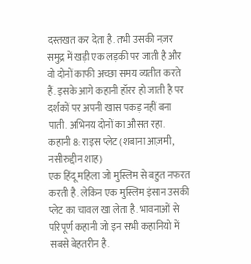दस्तखत कर देता है. तभी उसकी नज़र समुद्र में खड़ी एक लड़की पर जाती है और वो दोनों काफी अच्छा समय व्यतीत करते हैं. इसके आगे कहानी हॉरर हो जाती है पर दर्शकों पर अपनी खास पकड़ नहीं बना पाती. अभिनय दोनों का औसत रहा.
कहानी 8: राइस प्लेट (शबाना आज़मी, नसीरुद्दीन शाह)
एक हिंदू महिला जो मुस्लिम से बहुत नफरत करती है. लेकिन एक मुस्लिम इंसान उसकी प्लेट का चावल खा लेता है. भावनाओं से परिपूर्ण कहानी जो इन सभी कहानियो में सबसे बेहतरीन है.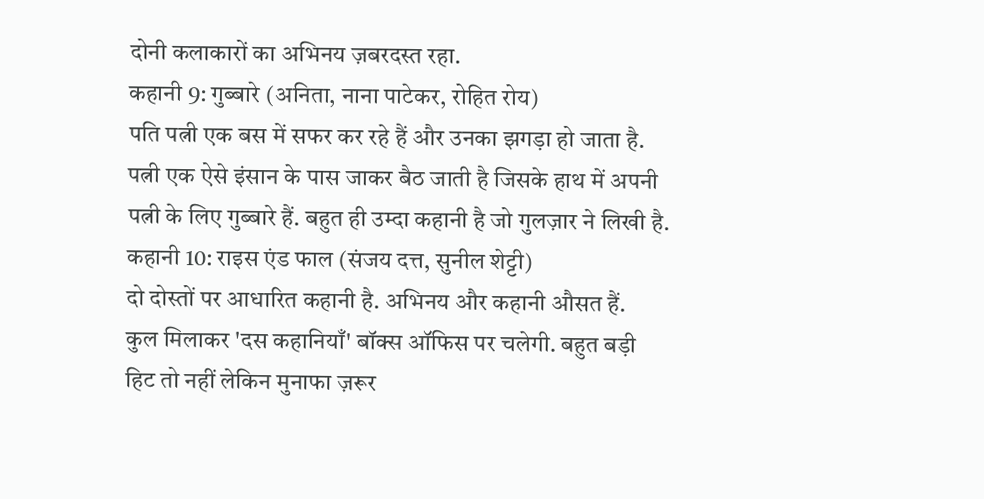दोनी कलाकारों का अभिनय ज़बरदस्त रहा.
कहानी 9: गुब्बारे (अनिता, नाना पाटेकर, रोहित रोय)
पति पत्नी एक बस में सफर कर रहे हैं और उनका झगड़ा हो जाता है. पत्नी एक ऐसे इंसान के पास जाकर बैठ जाती है जिसके हाथ में अपनी पत्नी के लिए गुब्बारे हैं. बहुत ही उम्दा कहानी है जो गुलज़ार ने लिखी है.
कहानी 10: राइस एंड फाल (संजय दत्त, सुनील शेट्टी)
दो दोस्तों पर आधारित कहानी है. अभिनय और कहानी औसत हैं.
कुल मिलाकर 'दस कहानियाँ' बॉक्स ऑफिस पर चलेगी. बहुत बड़ी हिट तो नहीं लेकिन मुनाफा ज़रूर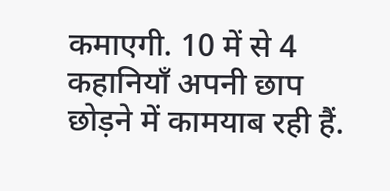कमाएगी. 10 में से 4 कहानियाँ अपनी छाप छोड़ने में कामयाब रही हैं.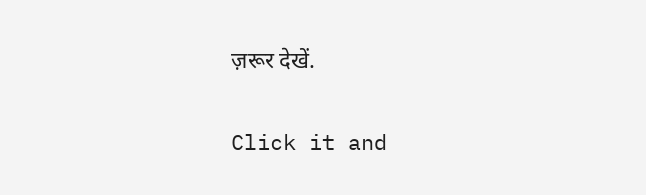ज़रूर देखें.


Click it and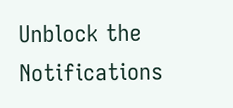Unblock the Notifications